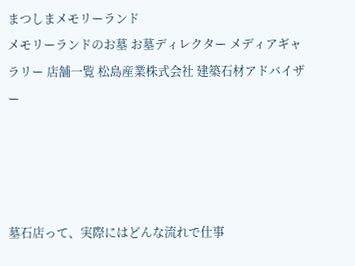まつしまメモリーランド
メモリーランドのお墓 お墓ディレクター メディアギャラリー 店舗一覧 松島産業株式会社 建築石材アドバイザー




墓石店って、実際にはどんな流れで仕事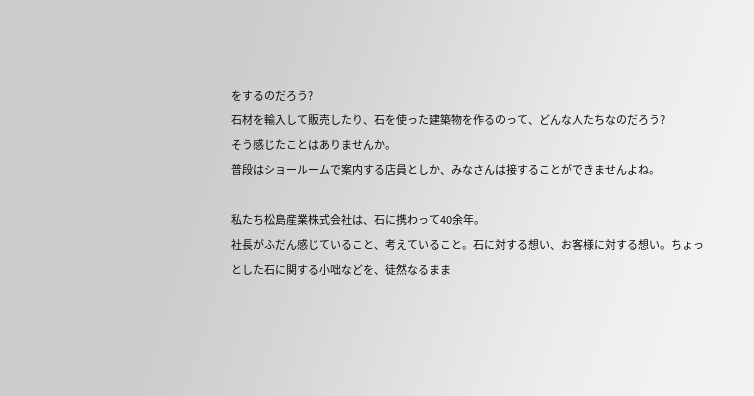をするのだろう?
石材を輸入して販売したり、石を使った建築物を作るのって、どんな人たちなのだろう?
そう感じたことはありませんか。
普段はショールームで案内する店員としか、みなさんは接することができませんよね。

私たち松島産業株式会社は、石に携わって40余年。
社長がふだん感じていること、考えていること。石に対する想い、お客様に対する想い。ちょっとした石に関する小咄などを、徒然なるまま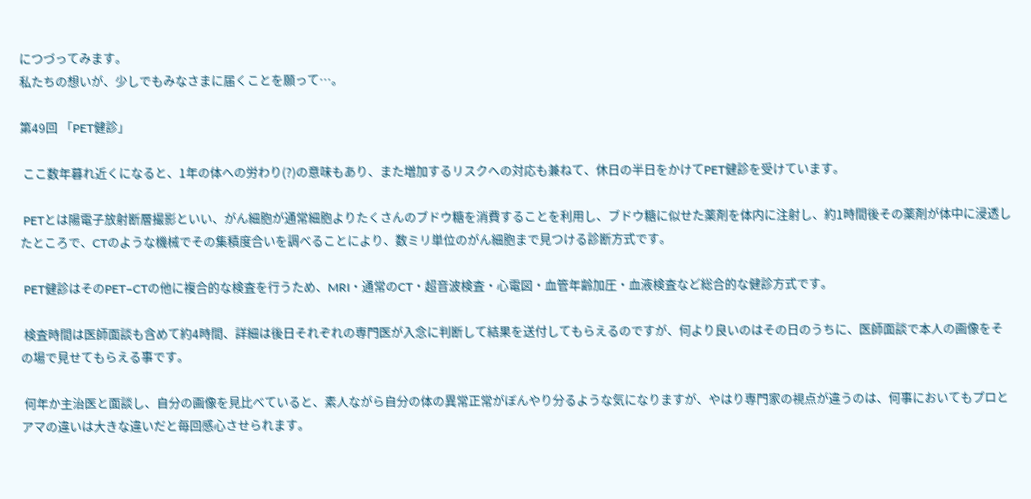につづってみます。
私たちの想いが、少しでもみなさまに届くことを願って…。

第49回 「PET健診」

 ここ数年暮れ近くになると、1年の体への労わり(?)の意味もあり、また増加するリスクへの対応も兼ねて、休日の半日をかけてPET健診を受けています。

 PETとは陽電子放射断層撮影といい、がん細胞が通常細胞よりたくさんのブドウ糖を消費することを利用し、ブドウ糖に似せた薬剤を体内に注射し、約1時間後その薬剤が体中に浸透したところで、CTのような機械でその集積度合いを調べることにより、数ミリ単位のがん細胞まで見つける診断方式です。

 PET健診はそのPET−CTの他に複合的な検査を行うため、MRI・通常のCT・超音波検査・心電図・血管年齢加圧・血液検査など総合的な健診方式です。

 検査時間は医師面談も含めて約4時間、詳細は後日それぞれの専門医が入念に判断して結果を送付してもらえるのですが、何より良いのはその日のうちに、医師面談で本人の画像をその場で見せてもらえる事です。

 何年か主治医と面談し、自分の画像を見比べていると、素人ながら自分の体の異常正常がぼんやり分るような気になりますが、やはり専門家の視点が違うのは、何事においてもプロとアマの違いは大きな違いだと毎回感心させられます。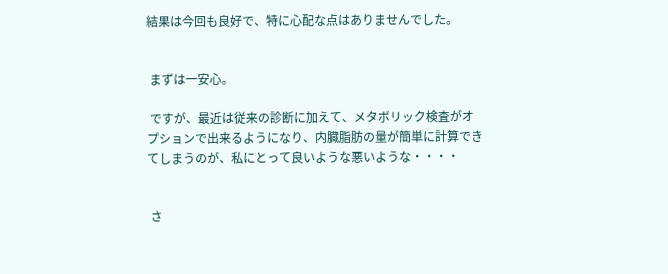結果は今回も良好で、特に心配な点はありませんでした。


 まずは一安心。

 ですが、最近は従来の診断に加えて、メタボリック検査がオプションで出来るようになり、内臓脂肪の量が簡単に計算できてしまうのが、私にとって良いような悪いような・・・・


 さ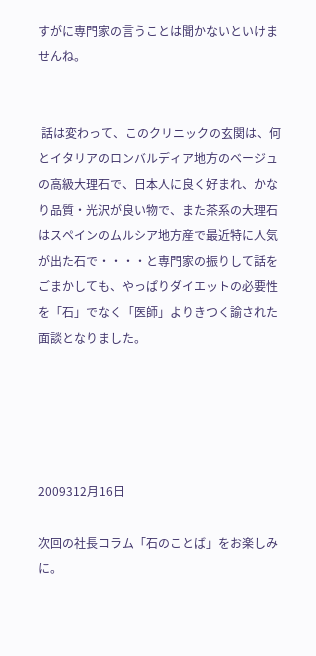すがに専門家の言うことは聞かないといけませんね。


 話は変わって、このクリニックの玄関は、何とイタリアのロンバルディア地方のベージュの高級大理石で、日本人に良く好まれ、かなり品質・光沢が良い物で、また茶系の大理石はスペインのムルシア地方産で最近特に人気が出た石で・・・・と専門家の振りして話をごまかしても、やっぱりダイエットの必要性を「石」でなく「医師」よりきつく諭された面談となりました。





2009312月16日

次回の社長コラム「石のことば」をお楽しみに。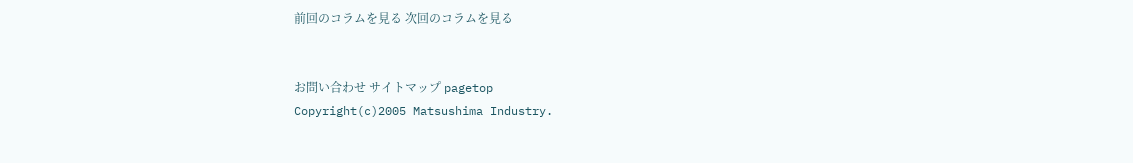前回のコラムを見る 次回のコラムを見る


お問い合わせ サイトマップ pagetop
Copyright(c)2005 Matsushima Industry.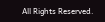All Rights Reserved.